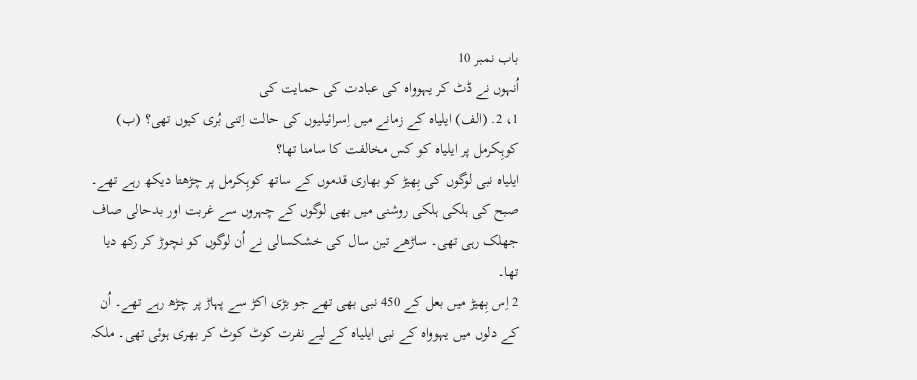باب نمبر 10
اُنہوں نے ڈٹ کر یہوواہ کی عبادت کی حمایت کی
1، 2. (الف) ایلیاہ کے زمانے میں اِسرائیلیوں کی حالت اِتنی بُری کیوں تھی؟ (ب) کوہِکرمل پر ایلیاہ کو کس مخالفت کا سامنا تھا؟
ایلیاہ نبی لوگوں کی بِھیڑ کو بھاری قدموں کے ساتھ کوہِکرمل پر چڑھتا دیکھ رہے تھے۔ صبح کی ہلکی ہلکی روشنی میں بھی لوگوں کے چہروں سے غربت اور بدحالی صاف جھلک رہی تھی۔ ساڑھے تین سال کی خشکسالی نے اُن لوگوں کو نچوڑ کر رکھ دیا تھا۔
2 اِس بِھیڑ میں بعل کے 450 نبی بھی تھے جو بڑی اکڑ سے پہاڑ پر چڑھ رہے تھے۔ اُن کے دلوں میں یہوواہ کے نبی ایلیاہ کے لیے نفرت کوٹ کوٹ کر بھری ہوئی تھی۔ ملکہ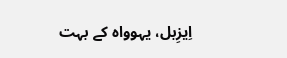اِیزِبل، یہوواہ کے بہت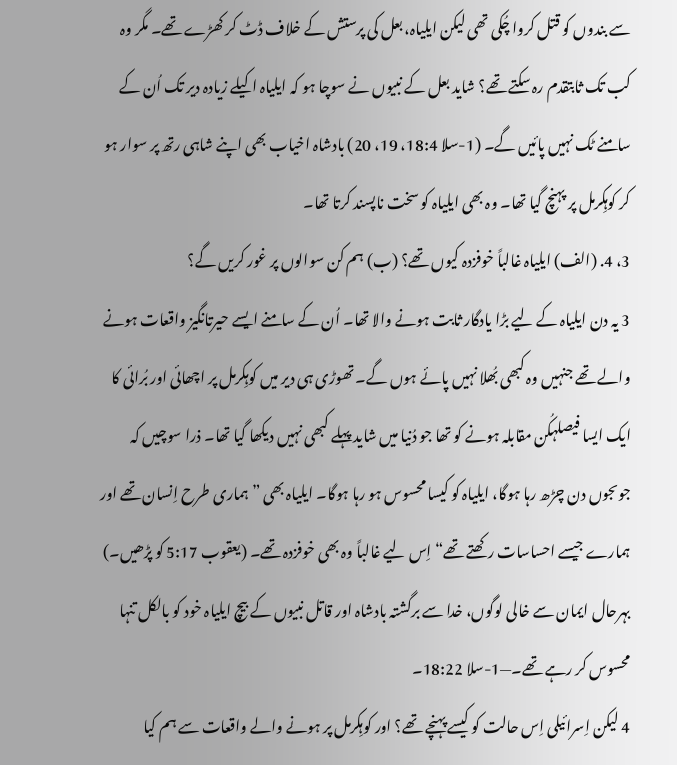سے بندوں کو قتل کروا چُکی تھی لیکن ایلیاہ، بعل کی پرستش کے خلاف ڈٹ کر کھڑے تھے۔ مگر وہ کب تک ثابتقدم رہ سکتے تھے؟ شاید بعل کے نبیوں نے سوچا ہو کہ ایلیاہ اکیلے زیادہ دیر تک اُن کے سامنے ٹک نہیں پائیں گے۔ (1-سلا 18:4، 19، 20) بادشاہ اخیاب بھی اپنے شاہی رتھ پر سوار ہو کر کوہِکرمل پر پہنچ گیا تھا۔ وہ بھی ایلیاہ کو سخت ناپسند کرتا تھا۔
3، 4. (الف) ایلیاہ غالباً خوفزدہ کیوں تھے؟ (ب) ہم کن سوالوں پر غور کریں گے؟
3 یہ دن ایلیاہ کے لیے بڑا یادگار ثابت ہونے والا تھا۔ اُن کے سامنے ایسے حیرتانگیز واقعات ہونے والے تھے جنہیں وہ کبھی بُھلا نہیں پائے ہوں گے۔ تھوڑی ہی دیر میں کوہِکرمل پر اچھائی اور بُرائی کا ایک ایسا فیصلہکُن مقابلہ ہونے کو تھا جو دُنیا میں شاید پہلے کبھی نہیں دیکھا گیا تھا۔ ذرا سوچیں کہ جوںجوں دن چڑھ رہا ہوگا، ایلیاہ کو کیسا محسوس ہو رہا ہوگا۔ ایلیاہ بھی ”ہماری طرح اِنسان تھے اور ہمارے جیسے احساسات رکھتے تھے“ اِس لیے غالباً وہ بھی خوفزدہ تھے۔ (یعقوب 5:17 کو پڑھیں۔) بہرحال ایمان سے خالی لوگوں، خدا سے برگشتہ بادشاہ اور قاتل نبیوں کے بیچ ایلیاہ خود کو بالکل تنہا محسوس کر رہے تھے۔—1-سلا 18:22۔
4 لیکن اِسرائیلی اِس حالت کو کیسے پہنچے تھے؟ اور کوہِکرمل پر ہونے والے واقعات سے ہم کیا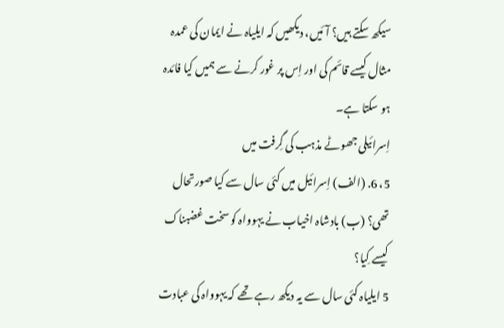سیکھ سکتے ہیں؟ آئیں، دیکھیں کہ ایلیاہ نے ایمان کی عمدہ مثال کیسے قائم کی اور اِس پر غور کرنے سے ہمیں کیا فائدہ ہو سکتا ہے۔
اِسرائیلی جھوٹے مذہب کی گِرفت میں
5، 6. (الف) اِسرائیل میں کئی سال سے کیا صورتحال تھی؟ (ب) بادشاہ اخیاب نے یہوواہ کو سخت غضبناک کیسے کِیا؟
5 ایلیاہ کئی سال سے یہ دیکھ رہے تھے کہ یہوواہ کی عبادت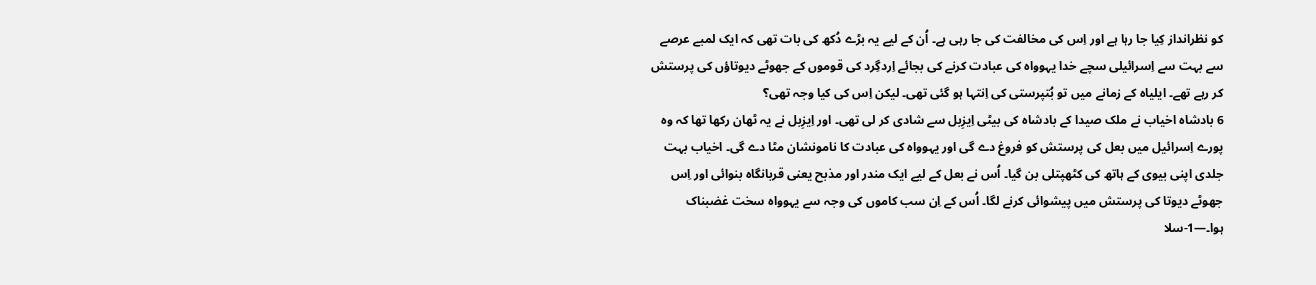کو نظرانداز کِیا جا رہا ہے اور اِس کی مخالفت کی جا رہی ہے۔ اُن کے لیے یہ بڑے دُکھ کی بات تھی کہ ایک لمبے عرصے سے بہت سے اِسرائیلی سچے خدا یہوواہ کی عبادت کرنے کی بجائے اِردگِرد کی قوموں کے جھوٹے دیوتاؤں کی پرستش کر رہے تھے۔ ایلیاہ کے زمانے میں تو بُتپرستی کی اِنتہا ہو گئی تھی۔ لیکن اِس کی کیا وجہ تھی؟
6 بادشاہ اخیاب نے ملک صیدا کے بادشاہ کی بیٹی اِیزِبل سے شادی کر لی تھی۔ اور اِیزِبل نے یہ ٹھان رکھا تھا کہ وہ پورے اِسرائیل میں بعل کی پرستش کو فروغ دے گی اور یہوواہ کی عبادت کا نامونشان مٹا دے گی۔ اخیاب بہت جلدی اپنی بیوی کے ہاتھ کی کٹھپتلی بن گیا۔ اُس نے بعل کے لیے ایک مندر اور مذبح یعنی قربانگاہ بنوائی اور اِس جھوٹے دیوتا کی پرستش میں پیشوائی کرنے لگا۔ اُس کے اِن سب کاموں کی وجہ سے یہوواہ سخت غضبناک ہوا۔—1-سلا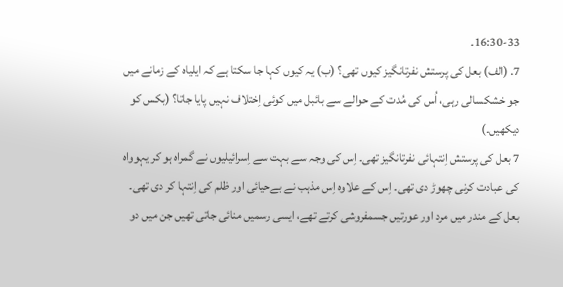16:30-33۔
7. (الف) بعل کی پرستش نفرتانگیز کیوں تھی؟ (ب) یہ کیوں کہا جا سکتا ہے کہ ایلیاہ کے زمانے میں جو خشکسالی رہی، اُس کی مُدت کے حوالے سے بائبل میں کوئی اِختلاف نہیں پایا جاتا؟ (بکس کو دیکھیں۔)
7 بعل کی پرستش اِنتہائی نفرتانگیز تھی۔ اِس کی وجہ سے بہت سے اِسرائیلیوں نے گمراہ ہو کر یہوواہ کی عبادت کرنی چھوڑ دی تھی۔ اِس کے علاوہ اِس مذہب نے بےحیائی اور ظلم کی اِنتہا کر دی تھی۔ بعل کے مندر میں مرد اور عورتیں جسمفروشی کرتے تھے، ایسی رسمیں منائی جاتی تھیں جن میں دو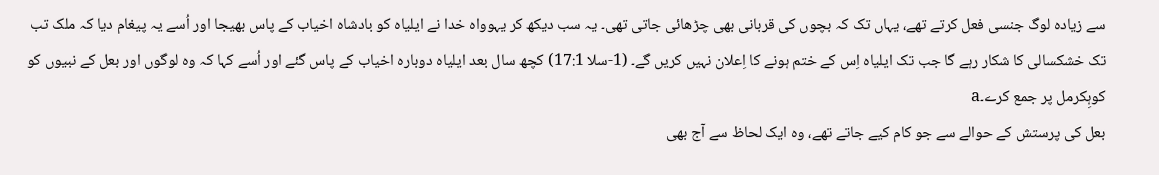سے زیادہ لوگ جنسی فعل کرتے تھے، یہاں تک کہ بچوں کی قربانی بھی چڑھائی جاتی تھی۔ یہ سب دیکھ کر یہوواہ خدا نے ایلیاہ کو بادشاہ اخیاب کے پاس بھیجا اور اُسے یہ پیغام دیا کہ ملک تب تک خشکسالی کا شکار رہے گا جب تک ایلیاہ اِس کے ختم ہونے کا اِعلان نہیں کریں گے۔ (1-سلا 17:1) کچھ سال بعد ایلیاہ دوبارہ اخیاب کے پاس گئے اور اُسے کہا کہ وہ لوگوں اور بعل کے نبیوں کو کوہِکرمل پر جمع کرے۔a
بعل کی پرستش کے حوالے سے جو کام کیے جاتے تھے، وہ ایک لحاظ سے آج بھی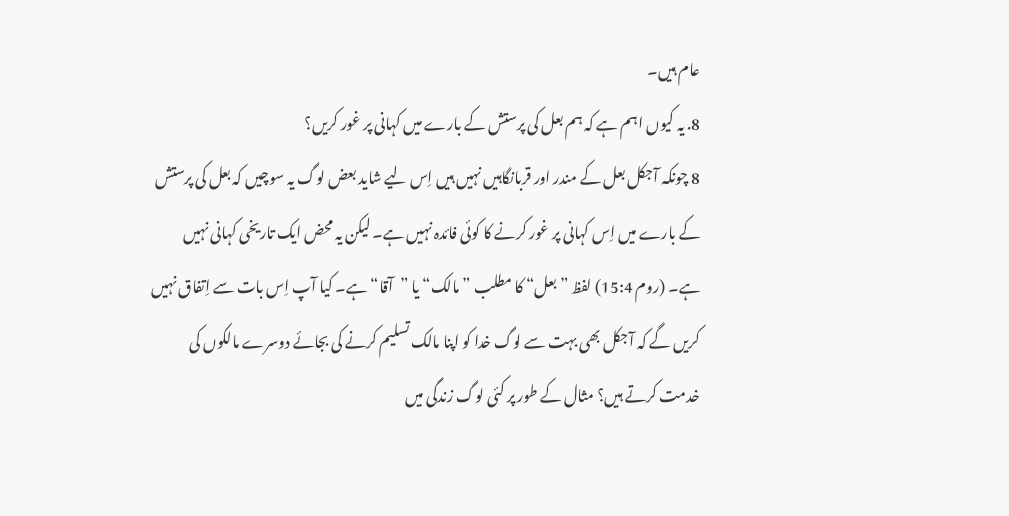عام ہیں۔
8. یہ کیوں اہم ہے کہ ہم بعل کی پرستش کے بارے میں کہانی پر غور کریں؟
8 چونکہ آجکل بعل کے مندر اور قربانگاہیں نہیں ہیں اِس لیے شاید بعض لوگ یہ سوچیں کہ بعل کی پرستش کے بارے میں اِس کہانی پر غور کرنے کا کوئی فائدہ نہیں ہے۔ لیکن یہ محض ایک تاریخی کہانی نہیں ہے۔ (روم 15:4) لفظ ”بعل“ کا مطلب ”مالک“ یا ”آقا“ ہے۔ کیا آپ اِس بات سے اِتفاق نہیں کریں گے کہ آجکل بھی بہت سے لوگ خدا کو اپنا مالک تسلیم کرنے کی بجائے دوسرے مالکوں کی خدمت کرتے ہیں؟ مثال کے طور پر کئی لوگ زندگی میں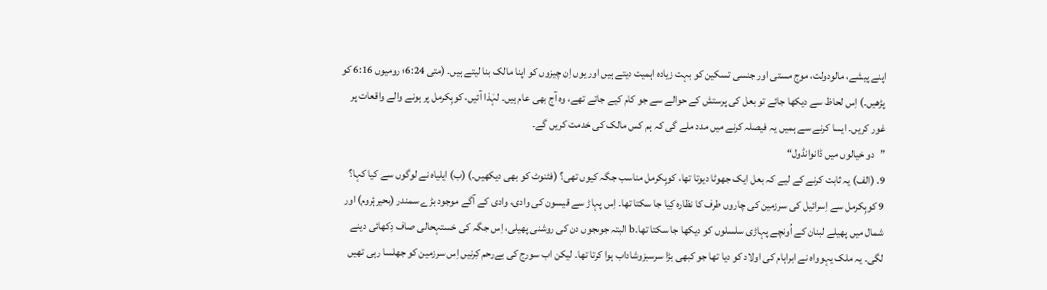اپنے پیشے، مالودولت، موج مستی اور جنسی تسکین کو بہت زیادہ اہمیت دیتے ہیں اور یوں اِن چیزوں کو اپنا مالک بنا لیتے ہیں۔ (متی 6:24؛ رومیوں 6:16 کو پڑھیں۔) اِس لحاظ سے دیکھا جائے تو بعل کی پرستش کے حوالے سے جو کام کیے جاتے تھے، وہ آج بھی عام ہیں۔ لہٰذا آئیں، کوہِکرمل پر ہونے والے واقعات پر غور کریں۔ ایسا کرنے سے ہمیں یہ فیصلہ کرنے میں مدد ملے گی کہ ہم کس مالک کی خدمت کریں گے۔
”دو خیالوں میں ڈانوانڈول“
9. (الف) یہ ثابت کرنے کے لیے کہ بعل ایک جھوٹا دیوتا تھا، کوہِکرمل مناسب جگہ کیوں تھی؟ (فٹنوٹ کو بھی دیکھیں۔) (ب) ایلیاہ نے لوگوں سے کیا کہا؟
9 کوہِکرمل سے اِسرائیل کی سرزمین کی چاروں طرف کا نظارہ کِیا جا سکتا تھا۔ اِس پہاڑ سے قیسون کی وادی، وادی کے آگے موجود بڑے سمندر (بحیرۂروم) اور شمال میں پھیلے لبنان کے اُونچے پہاڑی سلسلوں کو دیکھا جا سکتا تھا۔b البتہ جوںجوں دن کی روشنی پھیلی، اِس جگہ کی خستہحالی صاف دِکھائی دینے لگی۔ یہ ملک یہوواہ نے ابراہام کی اولاد کو دیا تھا جو کبھی بڑا سرسبزوشاداب ہوا کرتا تھا۔ لیکن اب سورج کی بےرحم کِرنیں اِس سرزمین کو جھلسا رہی تھیں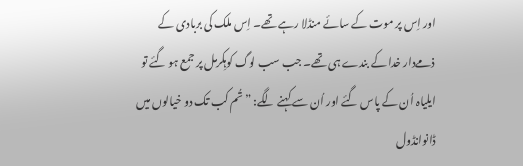اور اِس پر موت کے سائے منڈلا رہے تھے۔ اِس ملک کی بربادی کے ذمےدار خدا کے بندے ہی تھے۔ جب سب لوگ کوہِکرمل پر جمع ہو گئے تو ایلیاہ اُن کے پاس گئے اور اُن سے کہنے لگے: ”تُم کب تک دو خیالوں میں ڈانوانڈول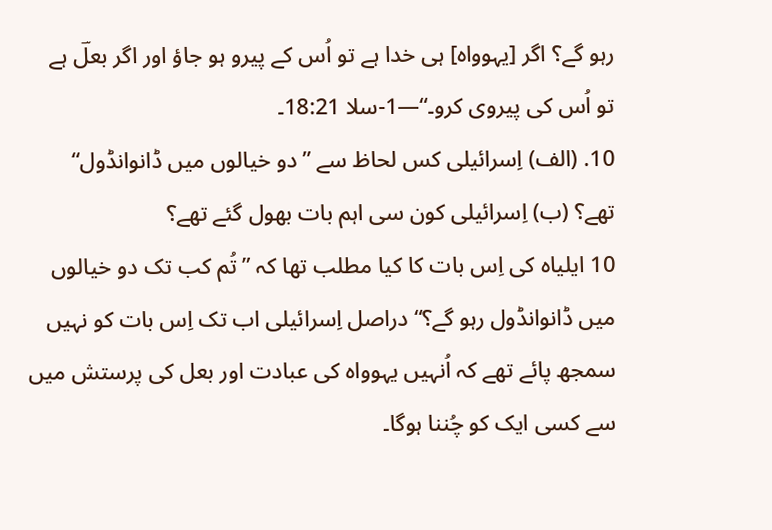رہو گے؟ اگر [یہوواہ] ہی خدا ہے تو اُس کے پیرو ہو جاؤ اور اگر بعلؔ ہے تو اُس کی پیروی کرو۔“—1-سلا 18:21۔
10. (الف) اِسرائیلی کس لحاظ سے ”دو خیالوں میں ڈانوانڈول“ تھے؟ (ب) اِسرائیلی کون سی اہم بات بھول گئے تھے؟
10 ایلیاہ کی اِس بات کا کیا مطلب تھا کہ ”تُم کب تک دو خیالوں میں ڈانوانڈول رہو گے؟“ دراصل اِسرائیلی اب تک اِس بات کو نہیں سمجھ پائے تھے کہ اُنہیں یہوواہ کی عبادت اور بعل کی پرستش میں سے کسی ایک کو چُننا ہوگا۔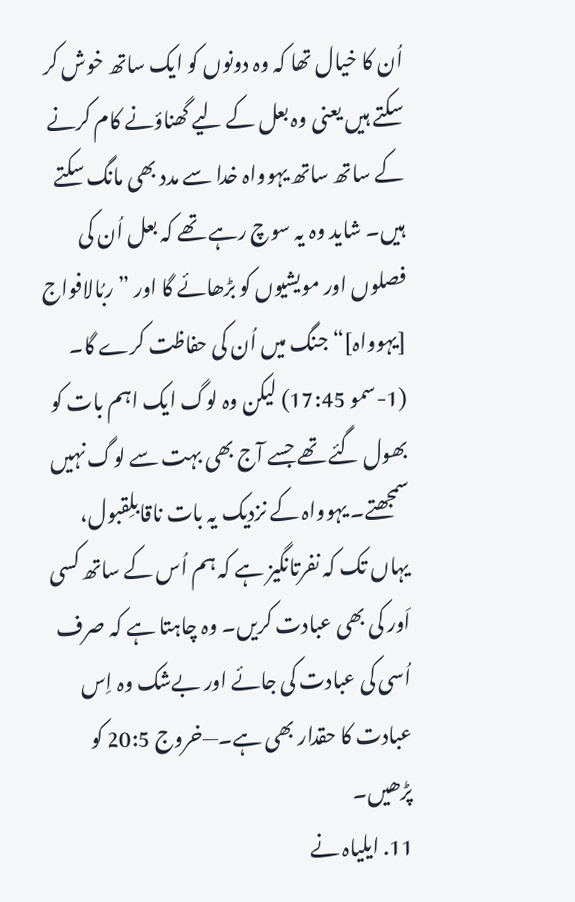اُن کا خیال تھا کہ وہ دونوں کو ایک ساتھ خوش کر سکتے ہیں یعنی وہ بعل کے لیے گھناؤنے کام کرنے کے ساتھ ساتھ یہوواہ خدا سے مدد بھی مانگ سکتے ہیں۔ شاید وہ یہ سوچ رہے تھے کہ بعل اُن کی فصلوں اور مویشیوں کو بڑھائے گا اور ”ربُالافواج [یہوواہ]“ جنگ میں اُن کی حفاظت کرے گا۔ (1-سمو 17:45) لیکن وہ لوگ ایک اہم بات کو بھول گئے تھے جسے آج بھی بہت سے لوگ نہیں سمجھتے۔ یہوواہ کے نزدیک یہ بات ناقابلِقبول، یہاں تک کہ نفرتانگیز ہے کہ ہم اُس کے ساتھ کسی اَور کی بھی عبادت کریں۔ وہ چاہتا ہے کہ صرف اُسی کی عبادت کی جائے اور بےشک وہ اِس عبادت کا حقدار بھی ہے۔—خروج 20:5 کو پڑھیں۔
11. ایلیاہ نے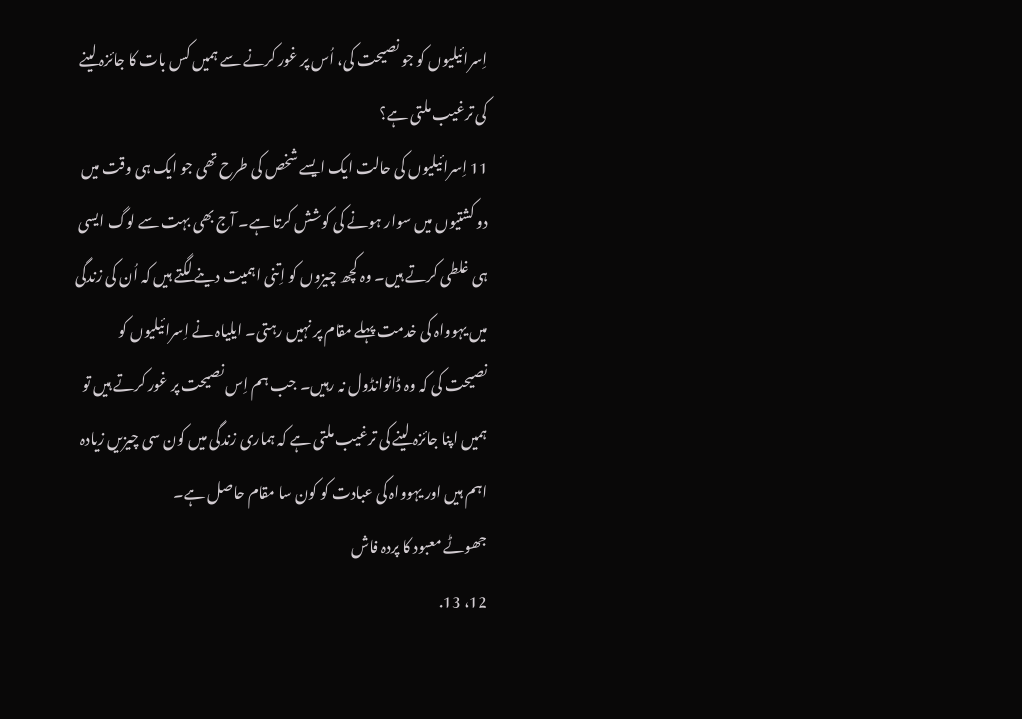اِسرائیلیوں کو جو نصیحت کی، اُس پر غور کرنے سے ہمیں کس بات کا جائزہ لینے کی ترغیب ملتی ہے؟
11 اِسرائیلیوں کی حالت ایک ایسے شخص کی طرح تھی جو ایک ہی وقت میں دو کشتیوں میں سوار ہونے کی کوشش کرتا ہے۔ آج بھی بہت سے لوگ ایسی ہی غلطی کرتے ہیں۔ وہ کچھ چیزوں کو اِتنی اہمیت دینے لگتے ہیں کہ اُن کی زندگی میں یہوواہ کی خدمت پہلے مقام پر نہیں رہتی۔ ایلیاہ نے اِسرائیلیوں کو نصیحت کی کہ وہ ڈانوانڈول نہ رہیں۔ جب ہم اِس نصیحت پر غور کرتے ہیں تو ہمیں اپنا جائزہ لینے کی ترغیب ملتی ہے کہ ہماری زندگی میں کون سی چیزیں زیادہ اہم ہیں اور یہوواہ کی عبادت کو کون سا مقام حاصل ہے۔
جھوٹے معبود کا پردہ فاش
12، 13.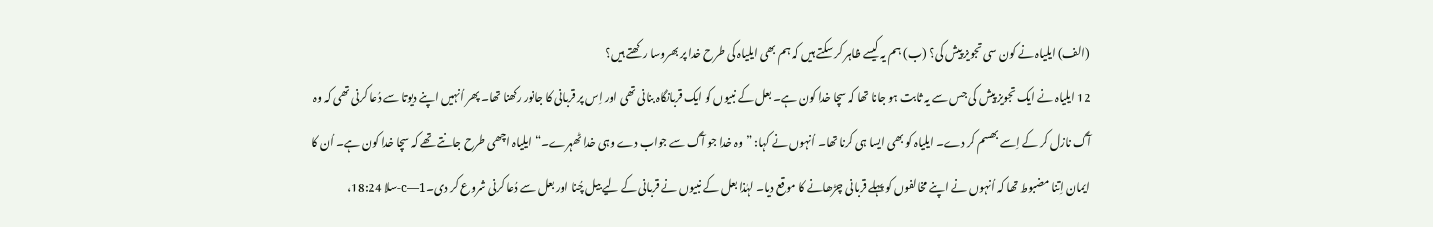(الف) ایلیاہ نے کون سی تجویز پیش کی؟ (ب) ہم یہ کیسے ظاہر کر سکتے ہیں کہ ہم بھی ایلیاہ کی طرح خدا پر بھروسا رکھتے ہیں؟
12 ایلیاہ نے ایک تجویز پیش کی جس سے یہ ثابت ہو جانا تھا کہ سچا خدا کون ہے۔ بعل کے نبیوں کو ایک قربانگاہ بنانی تھی اور اِس پر قربانی کا جانور رکھنا تھا۔ پھر اُنہیں اپنے دیوتا سے دُعا کرنی تھی کہ وہ آگ نازل کر کے اِسے بھسم کر دے۔ ایلیاہ کو بھی ایسا ہی کرنا تھا۔ اُنہوں نے کہا: ”وہ خدا جو آگ سے جواب دے وہی خدا ٹھہرے۔“ ایلیاہ اچھی طرح جانتے تھے کہ سچا خدا کون ہے۔ اُن کا ایمان اِتنا مضبوط تھا کہ اُنہوں نے اپنے مخالفوں کو پہلے قربانی چڑھانے کا موقع دیا۔ لہٰذا بعل کے نبیوں نے قربانی کے لیے بیل چُنا اور بعل سے دُعا کرنی شروع کر دی۔c—1-سلا 18:24،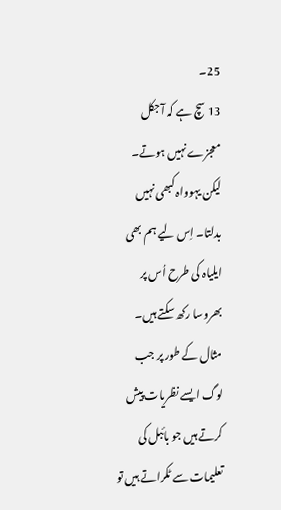25۔
13 سچ ہے کہ آجکل معجزے نہیں ہوتے۔ لیکن یہوواہ کبھی نہیں بدلتا۔ اِس لیے ہم بھی ایلیاہ کی طرح اُس پر بھروسا رکھ سکتے ہیں۔ مثال کے طور پر جب لوگ ایسے نظریات پیش کرتے ہیں جو بائبل کی تعلیمات سے ٹکراتے ہیں تو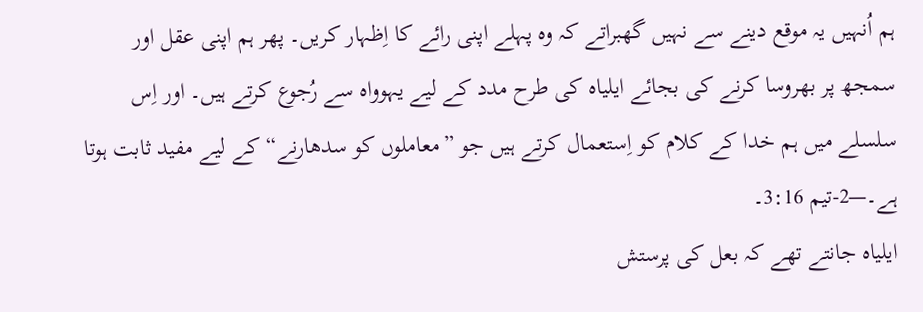ہم اُنہیں یہ موقع دینے سے نہیں گھبراتے کہ وہ پہلے اپنی رائے کا اِظہار کریں۔ پھر ہم اپنی عقل اور سمجھ پر بھروسا کرنے کی بجائے ایلیاہ کی طرح مدد کے لیے یہوواہ سے رُجوع کرتے ہیں۔ اور اِس سلسلے میں ہم خدا کے کلام کو اِستعمال کرتے ہیں جو ”معاملوں کو سدھارنے“ کے لیے مفید ثابت ہوتا ہے۔—2-تیم 3:16۔
ایلیاہ جانتے تھے کہ بعل کی پرستش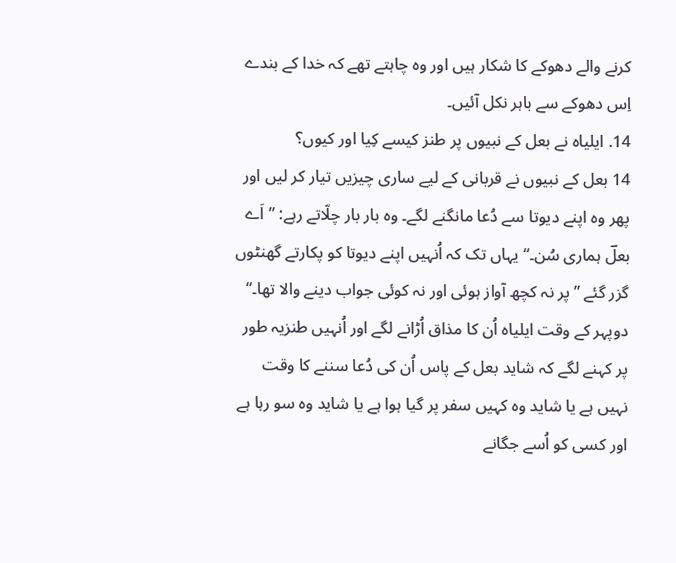کرنے والے دھوکے کا شکار ہیں اور وہ چاہتے تھے کہ خدا کے بندے اِس دھوکے سے باہر نکل آئیں۔
14. ایلیاہ نے بعل کے نبیوں پر طنز کیسے کِیا اور کیوں؟
14 بعل کے نبیوں نے قربانی کے لیے ساری چیزیں تیار کر لیں اور پھر وہ اپنے دیوتا سے دُعا مانگنے لگے۔ وہ بار بار چلّاتے رہے: ”اَے بعلؔ ہماری سُن۔“ یہاں تک کہ اُنہیں اپنے دیوتا کو پکارتے گھنٹوں گزر گئے ”پر نہ کچھ آواز ہوئی اور نہ کوئی جواب دینے والا تھا۔“ دوپہر کے وقت ایلیاہ اُن کا مذاق اُڑانے لگے اور اُنہیں طنزیہ طور پر کہنے لگے کہ شاید بعل کے پاس اُن کی دُعا سننے کا وقت نہیں ہے یا شاید وہ کہیں سفر پر گیا ہوا ہے یا شاید وہ سو رہا ہے اور کسی کو اُسے جگانے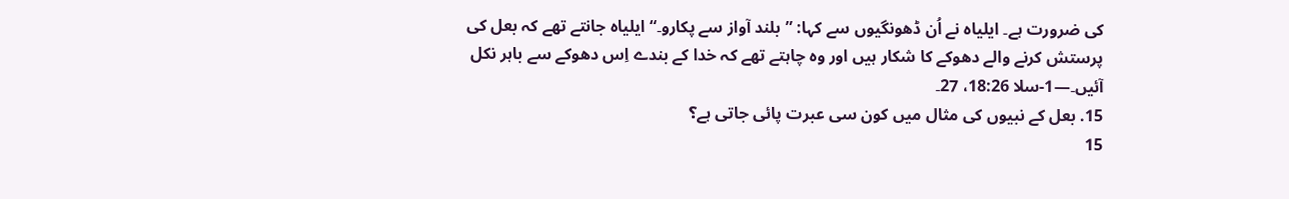کی ضرورت ہے۔ ایلیاہ نے اُن ڈھونگیوں سے کہا: ”بلند آواز سے پکارو۔“ ایلیاہ جانتے تھے کہ بعل کی پرستش کرنے والے دھوکے کا شکار ہیں اور وہ چاہتے تھے کہ خدا کے بندے اِس دھوکے سے باہر نکل آئیں۔—1-سلا 18:26، 27۔
15. بعل کے نبیوں کی مثال میں کون سی عبرت پائی جاتی ہے؟
15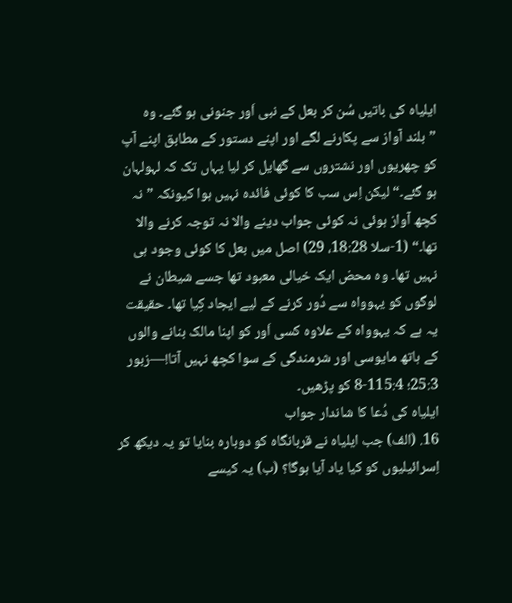ایلیاہ کی باتیں سُن کر بعل کے نبی اَور جنونی ہو گئے۔ وہ ”بلند آواز سے پکارنے لگے اور اپنے دستور کے مطابق اپنے آپ کو چھریوں اور نشتروں سے گھایل کر لیا یہاں تک کہ لہولہان ہو گئے۔“ لیکن اِس سب کا کوئی فائدہ نہیں ہوا کیونکہ ”نہ کچھ آواز ہوئی نہ کوئی جواب دینے والا نہ توجہ کرنے والا تھا۔“ (1-سلا 18:28، 29) اصل میں بعل کا کوئی وجود ہی نہیں تھا۔ وہ محض ایک خیالی معبود تھا جسے شیطان نے لوگوں کو یہوواہ سے دُور کرنے کے لیے ایجاد کِیا تھا۔ حقیقت یہ ہے کہ یہوواہ کے علاوہ کسی اَور کو اپنا مالک بنانے والوں کے ہاتھ مایوسی اور شرمندگی کے سوا کچھ نہیں آتا!—زبور 25:3؛ 115:4-8 کو پڑھیں۔
ایلیاہ کی دُعا کا شاندار جواب
16. (الف) جب ایلیاہ نے قربانگاہ کو دوبارہ بنایا تو یہ دیکھ کر اِسرائیلیوں کو کیا یاد آیا ہوگا؟ (ب) یہ کیسے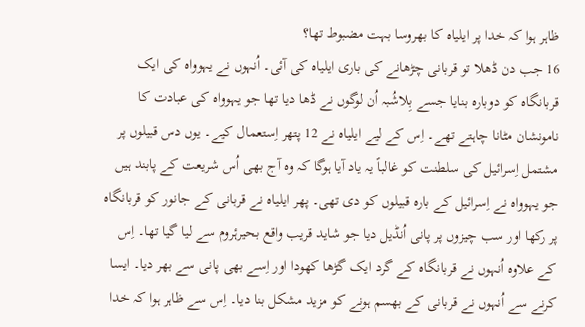ظاہر ہوا کہ خدا پر ایلیاہ کا بھروسا بہت مضبوط تھا؟
16 جب دن ڈھلا تو قربانی چڑھانے کی باری ایلیاہ کی آئی۔ اُنہوں نے یہوواہ کی ایک قربانگاہ کو دوبارہ بنایا جسے بِلاشُبہ اُن لوگوں نے ڈھا دیا تھا جو یہوواہ کی عبادت کا نامونشان مٹانا چاہتے تھے۔ اِس کے لیے ایلیاہ نے 12 پتھر اِستعمال کیے۔ یوں دس قبیلوں پر مشتمل اِسرائیل کی سلطنت کو غالباً یہ یاد آیا ہوگا کہ وہ آج بھی اُس شریعت کے پابند ہیں جو یہوواہ نے اِسرائیل کے بارہ قبیلوں کو دی تھی۔ پھر ایلیاہ نے قربانی کے جانور کو قربانگاہ پر رکھا اور سب چیزوں پر پانی اُنڈیل دیا جو شاید قریب واقع بحیرۂروم سے لیا گیا تھا۔ اِس کے علاوہ اُنہوں نے قربانگاہ کے گرد ایک گڑھا کھودا اور اِسے بھی پانی سے بھر دیا۔ ایسا کرنے سے اُنہوں نے قربانی کے بھسم ہونے کو مزید مشکل بنا دیا۔ اِس سے ظاہر ہوا کہ خدا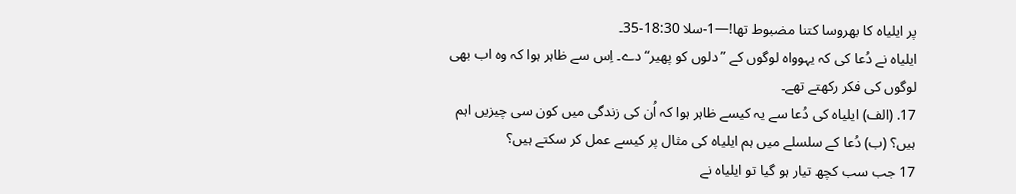پر ایلیاہ کا بھروسا کتنا مضبوط تھا!—1-سلا 18:30-35۔
ایلیاہ نے دُعا کی کہ یہوواہ لوگوں کے ”دلوں کو پھیر“ دے۔ اِس سے ظاہر ہوا کہ وہ اب بھی لوگوں کی فکر رکھتے تھے۔
17. (الف) ایلیاہ کی دُعا سے یہ کیسے ظاہر ہوا کہ اُن کی زندگی میں کون سی چیزیں اہم ہیں؟ (ب) دُعا کے سلسلے میں ہم ایلیاہ کی مثال پر کیسے عمل کر سکتے ہیں؟
17 جب سب کچھ تیار ہو گیا تو ایلیاہ نے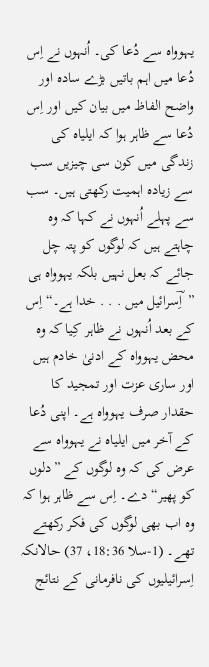یہوواہ سے دُعا کی۔ اُنہوں نے اِس دُعا میں اہم باتیں بڑے سادہ اور واضح الفاظ میں بیان کیں اور اِس دُعا سے ظاہر ہوا کہ ایلیاہ کی زندگی میں کون سی چیزیں سب سے زیادہ اہمیت رکھتی ہیں۔ سب سے پہلے اُنہوں نے کہا کہ وہ چاہتے ہیں کہ لوگوں کو پتہ چل جائے کہ بعل نہیں بلکہ یہوواہ ہی ”اِؔسرائیل میں . . . خدا ہے۔“ اِس کے بعد اُنہوں نے ظاہر کِیا کہ وہ محض یہوواہ کے ادنیٰ خادم ہیں اور ساری عزت اور تمجید کا حقدار صرف یہوواہ ہے۔ اپنی دُعا کے آخر میں ایلیاہ نے یہوواہ سے عرض کی کہ وہ لوگوں کے ”دلوں کو پھیر“ دے۔ اِس سے ظاہر ہوا کہ وہ اب بھی لوگوں کی فکر رکھتے تھے۔ (1-سلا 18:36، 37) حالانکہ اِسرائیلیوں کی نافرمانی کے نتائج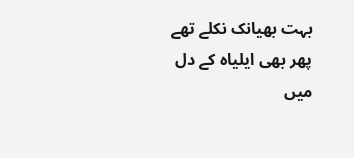بہت بھیانک نکلے تھے پھر بھی ایلیاہ کے دل میں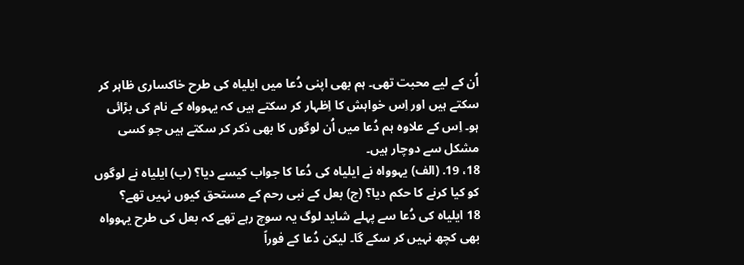اُن کے لیے محبت تھی۔ ہم بھی اپنی دُعا میں ایلیاہ کی طرح خاکساری ظاہر کر سکتے ہیں اور اِس خواہش کا اِظہار کر سکتے ہیں کہ یہوواہ کے نام کی بڑائی ہو۔ اِس کے علاوہ ہم دُعا میں اُن لوگوں کا بھی ذکر کر سکتے ہیں جو کسی مشکل سے دوچار ہیں۔
18، 19. (الف) یہوواہ نے ایلیاہ کی دُعا کا جواب کیسے دیا؟ (ب) ایلیاہ نے لوگوں کو کیا کرنے کا حکم دیا؟ (ج) بعل کے نبی رحم کے مستحق کیوں نہیں تھے؟
18 ایلیاہ کی دُعا سے پہلے شاید لوگ یہ سوچ رہے تھے کہ بعل کی طرح یہوواہ بھی کچھ نہیں کر سکے گا۔ لیکن دُعا کے فوراً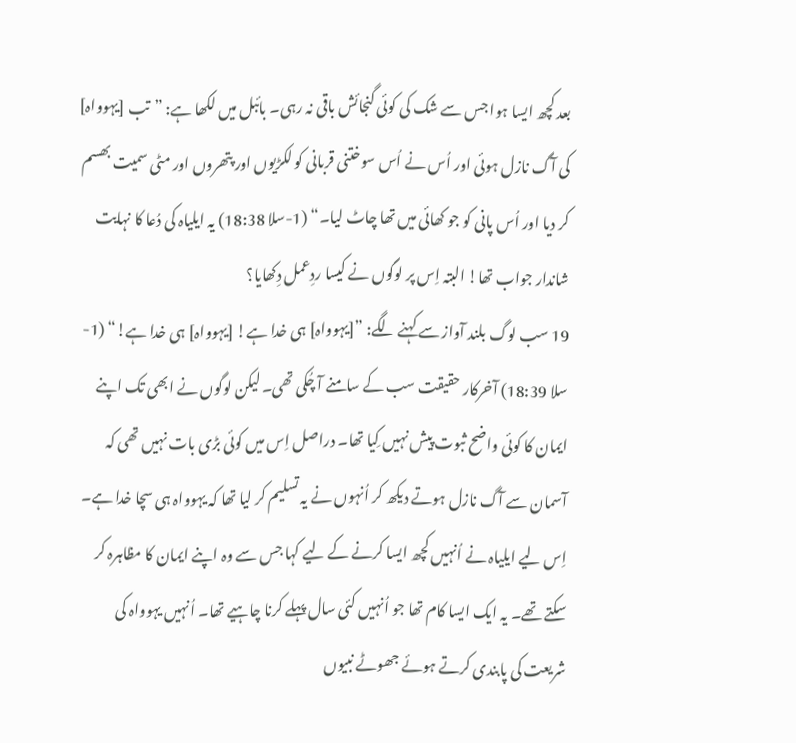بعد کچھ ایسا ہوا جس سے شک کی کوئی گنجائش باقی نہ رہی۔ بائبل میں لکھا ہے: ”تب [یہوواہ] کی آگ نازل ہوئی اور اُس نے اُس سوختنی قربانی کو لکڑیوں اور پتھروں اور مٹی سمیت بھسم کر دیا اور اُس پانی کو جو کھائی میں تھا چاٹ لیا۔“ (1-سلا 18:38) یہ ایلیاہ کی دُعا کا نہایت شاندار جواب تھا! البتہ اِس پر لوگوں نے کیسا ردِعمل دِکھایا؟
19 سب لوگ بلند آواز سے کہنے لگے: ”[یہوواہ] ہی خدا ہے! [یہوواہ] ہی خدا ہے!“ (1-سلا 18:39) آخرکار حقیقت سب کے سامنے آ چُکی تھی۔ لیکن لوگوں نے ابھی تک اپنے ایمان کا کوئی واضح ثبوت پیش نہیں کِیا تھا۔ دراصل اِس میں کوئی بڑی بات نہیں تھی کہ آسمان سے آگ نازل ہوتے دیکھ کر اُنہوں نے یہ تسلیم کر لیا تھا کہ یہوواہ ہی سچا خدا ہے۔ اِس لیے ایلیاہ نے اُنہیں کچھ ایسا کرنے کے لیے کہا جس سے وہ اپنے ایمان کا مظاہرہ کر سکتے تھے۔ یہ ایک ایسا کام تھا جو اُنہیں کئی سال پہلے کرنا چاہیے تھا۔ اُنہیں یہوواہ کی شریعت کی پابندی کرتے ہوئے جھوٹے نبیوں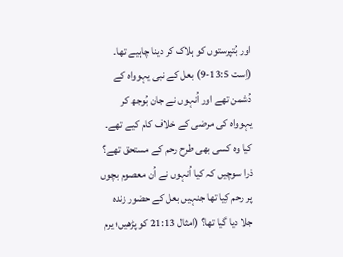اور بُتپرستوں کو ہلاک کر دینا چاہیے تھا۔ (اِست 13:5-9) بعل کے نبی یہوواہ کے دُشمن تھے اور اُنہوں نے جان بُوجھ کر یہوواہ کی مرضی کے خلاف کام کیے تھے۔ کیا وہ کسی بھی طرح رحم کے مستحق تھے؟ ذرا سوچیں کہ کیا اُنہوں نے اُن معصوم بچوں پر رحم کِیا تھا جنہیں بعل کے حضور زندہ جلا دیا گیا تھا؟ (امثال 21:13 کو پڑھیں؛ یرم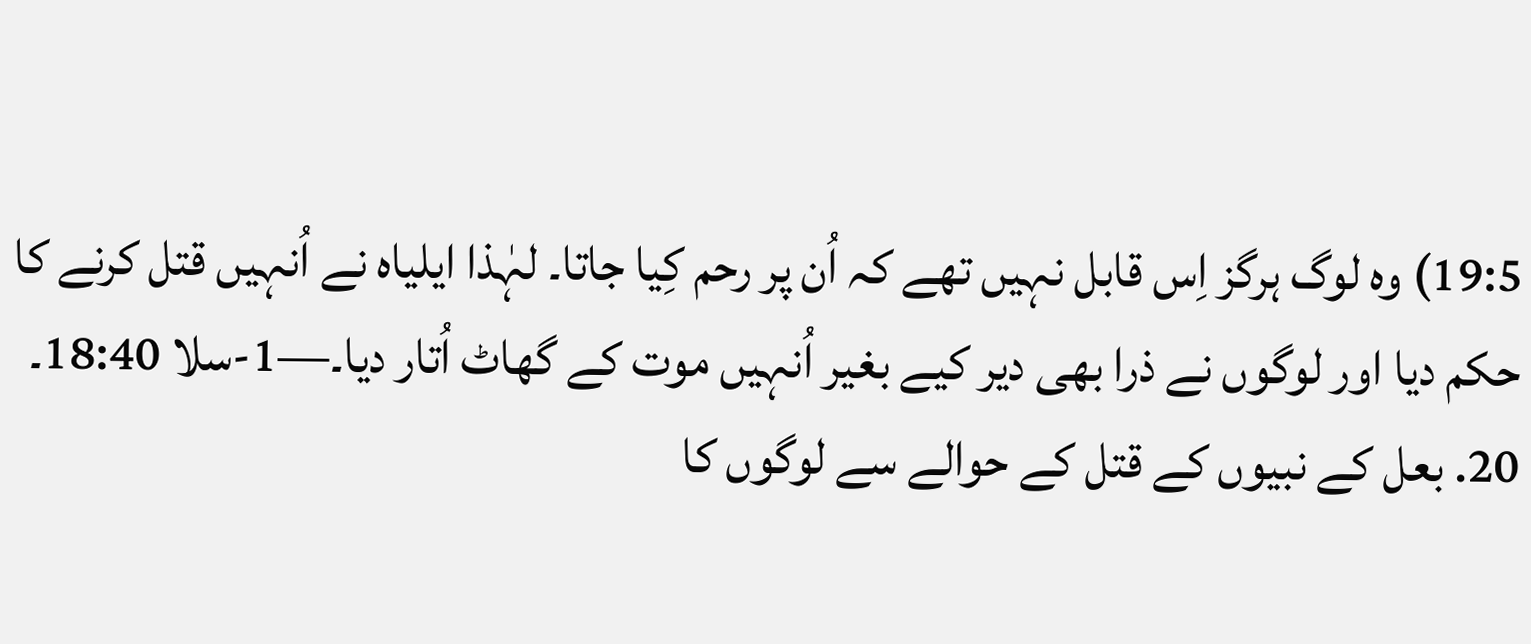19:5) وہ لوگ ہرگز اِس قابل نہیں تھے کہ اُن پر رحم کِیا جاتا۔ لہٰذا ایلیاہ نے اُنہیں قتل کرنے کا حکم دیا اور لوگوں نے ذرا بھی دیر کیے بغیر اُنہیں موت کے گھاٹ اُتار دیا۔—1-سلا 18:40۔
20. بعل کے نبیوں کے قتل کے حوالے سے لوگوں کا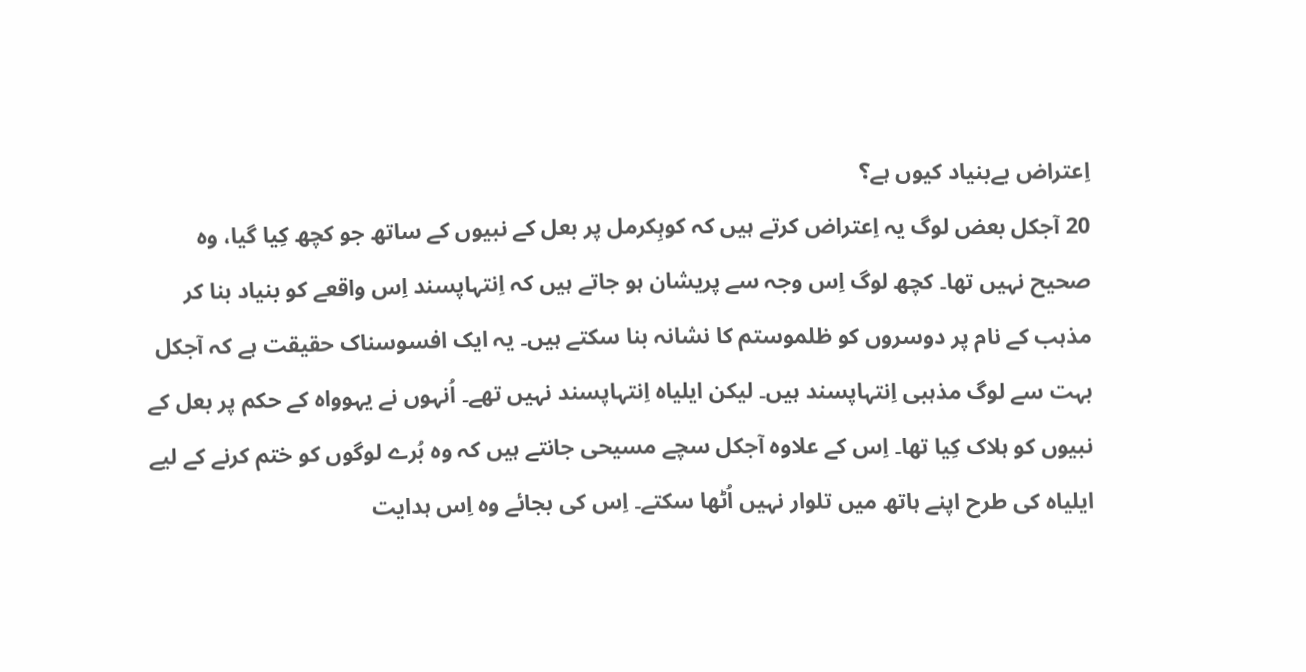اِعتراض بےبنیاد کیوں ہے؟
20 آجکل بعض لوگ یہ اِعتراض کرتے ہیں کہ کوہِکرمل پر بعل کے نبیوں کے ساتھ جو کچھ کِیا گیا، وہ صحیح نہیں تھا۔ کچھ لوگ اِس وجہ سے پریشان ہو جاتے ہیں کہ اِنتہاپسند اِس واقعے کو بنیاد بنا کر مذہب کے نام پر دوسروں کو ظلموستم کا نشانہ بنا سکتے ہیں۔ یہ ایک افسوسناک حقیقت ہے کہ آجکل بہت سے لوگ مذہبی اِنتہاپسند ہیں۔ لیکن ایلیاہ اِنتہاپسند نہیں تھے۔ اُنہوں نے یہوواہ کے حکم پر بعل کے نبیوں کو ہلاک کِیا تھا۔ اِس کے علاوہ آجکل سچے مسیحی جانتے ہیں کہ وہ بُرے لوگوں کو ختم کرنے کے لیے ایلیاہ کی طرح اپنے ہاتھ میں تلوار نہیں اُٹھا سکتے۔ اِس کی بجائے وہ اِس ہدایت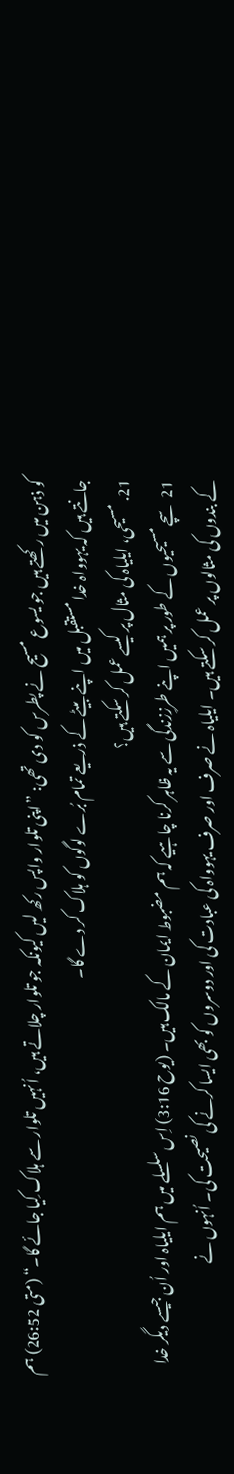کو ذہن میں رکھتے ہیں جو یسوع مسیح نے پطرس کو دی تھی: ”اپنی تلوار واپس رکھ لیں کیونکہ جو تلوار چلاتے ہیں، اُنہیں تلوار سے ہلاک کِیا جائے گا۔“ (متی 26:52) ہم جانتے ہیں کہ یہوواہ خدا مستقبل میں اپنے بیٹے کے ذریعے تمام بُرے لوگوں کو ہلاک کر دے گا۔
21. مسیحی، ایلیاہ کی مثال پر کیسے عمل کر سکتے ہیں؟
21 سچے مسیحیوں کے طور پر ہمیں اپنے طرزِزندگی سے یہ ظاہر کرنا چاہیے کہ ہم مضبوط ایمان کے مالک ہیں۔ (یوح 3:16) اِس سلسلے میں ہم ایلیاہ اور اُن جیسے دیگر خدا کے بندوں کی مثالوں پر عمل کر سکتے ہیں۔ ایلیاہ نے صرف اور صرف یہوواہ کی عبادت کی اور دوسروں کو بھی ایسا کرنے کی نصیحت کی۔ اُنہوں نے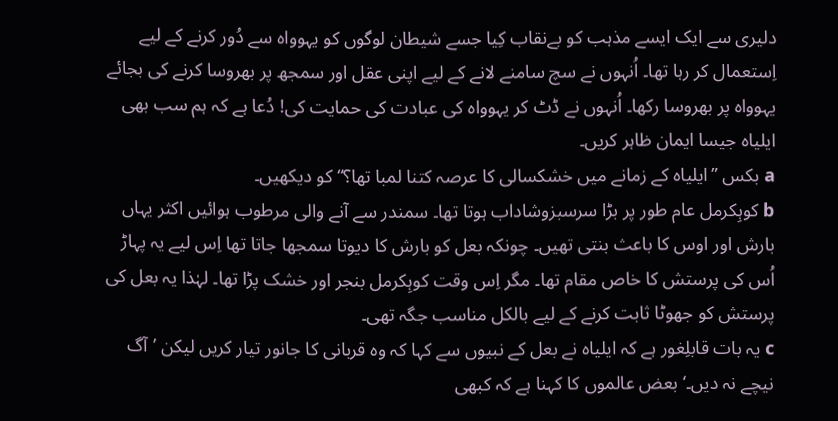دلیری سے ایک ایسے مذہب کو بےنقاب کِیا جسے شیطان لوگوں کو یہوواہ سے دُور کرنے کے لیے اِستعمال کر رہا تھا۔ اُنہوں نے سچ سامنے لانے کے لیے اپنی عقل اور سمجھ پر بھروسا کرنے کی بجائے یہوواہ پر بھروسا رکھا۔ اُنہوں نے ڈٹ کر یہوواہ کی عبادت کی حمایت کی! دُعا ہے کہ ہم سب بھی ایلیاہ جیسا ایمان ظاہر کریں۔
a بکس ”ایلیاہ کے زمانے میں خشکسالی کا عرصہ کتنا لمبا تھا؟“ کو دیکھیں۔
b کوہِکرمل عام طور پر بڑا سرسبزوشاداب ہوتا تھا۔ سمندر سے آنے والی مرطوب ہوائیں اکثر یہاں بارش اور اوس کا باعث بنتی تھیں۔ چونکہ بعل کو بارش کا دیوتا سمجھا جاتا تھا اِس لیے یہ پہاڑ اُس کی پرستش کا خاص مقام تھا۔ مگر اِس وقت کوہِکرمل بنجر اور خشک پڑا تھا۔ لہٰذا یہ بعل کی پرستش کو جھوٹا ثابت کرنے کے لیے بالکل مناسب جگہ تھی۔
c یہ بات قابلِغور ہے کہ ایلیاہ نے بعل کے نبیوں سے کہا کہ وہ قربانی کا جانور تیار کریں لیکن ’آگ نیچے نہ دیں۔‘ بعض عالموں کا کہنا ہے کہ کبھی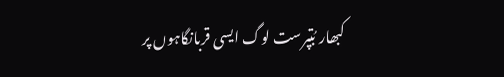کبھار بُتپرست لوگ ایسی قربانگاہوں پر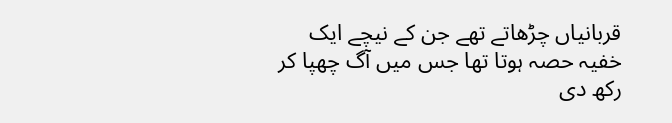قربانیاں چڑھاتے تھے جن کے نیچے ایک خفیہ حصہ ہوتا تھا جس میں آگ چھپا کر رکھ دی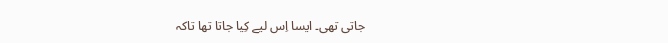جاتی تھی۔ ایسا اِس لیے کِیا جاتا تھا تاکہ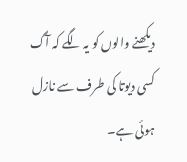دیکھنے والوں کو یہ لگے کہ آگ کسی دیوتا کی طرف سے نازل ہوئی ہے۔